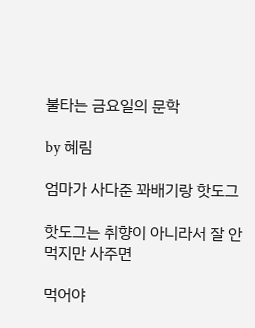불타는 금요일의 문학

by 혜림

엄마가 사다준 꽈배기랑 핫도그

핫도그는 취향이 아니라서 잘 안먹지만 사주면

먹어야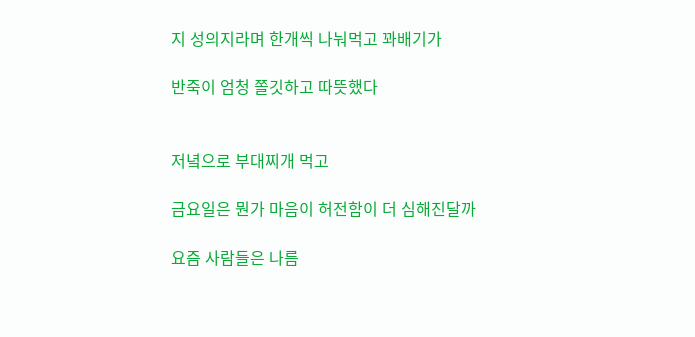지 성의지라며 한개씩 나눠먹고 꽈배기가

반죽이 엄청 쫄깃하고 따뜻했다


저녘으로 부대찌개 먹고

금요일은 뭔가 마음이 허전함이 더 심해진달까

요즘 사람들은 나름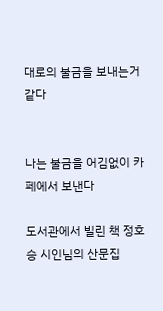대로의 불금을 보내는거 같다


나는 불금을 어김없이 카페에서 보낸다

도서관에서 빌린 책 정호승 시인님의 산문집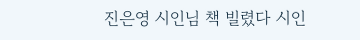진은영 시인님 책 빌렸다 시인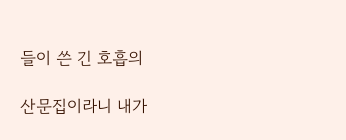들이 쓴 긴 호흡의

산문집이라니 내가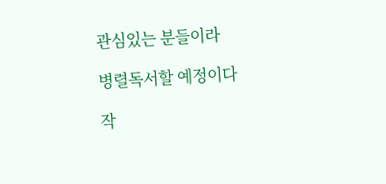관심있는 분들이라

병렬독서할 예정이다

작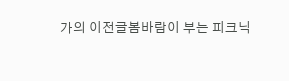가의 이전글봄바람이 부는 피크닉